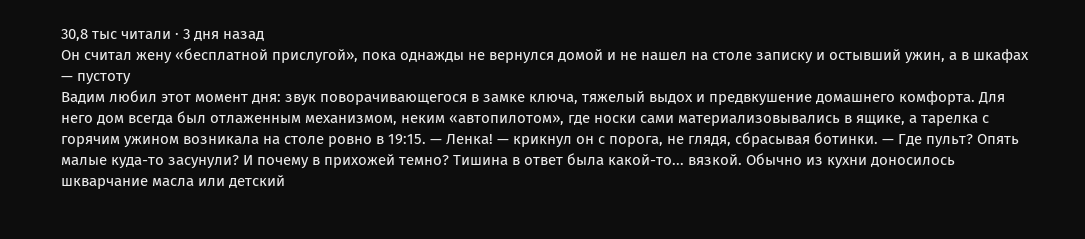30,8 тыс читали · 3 дня назад
Он считал жену «бесплатной прислугой», пока однажды не вернулся домой и не нашел на столе записку и остывший ужин, а в шкафах — пустоту
Вадим любил этот момент дня: звук поворачивающегося в замке ключа, тяжелый выдох и предвкушение домашнего комфорта. Для него дом всегда был отлаженным механизмом, неким «автопилотом», где носки сами материализовывались в ящике, а тарелка с горячим ужином возникала на столе ровно в 19:15. — Ленка! — крикнул он с порога, не глядя, сбрасывая ботинки. — Где пульт? Опять малые куда-то засунули? И почему в прихожей темно? Тишина в ответ была какой-то... вязкой. Обычно из кухни доносилось шкварчание масла или детский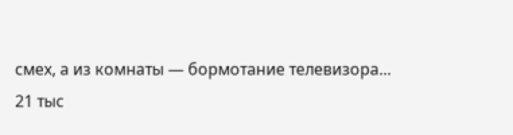смех, а из комнаты — бормотание телевизора...
21 тыс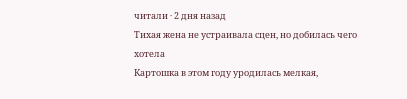читали · 2 дня назад
Тихая жена не устраивала сцен, но добилась чего хотела
Картошка в этом году уродилась мелкая,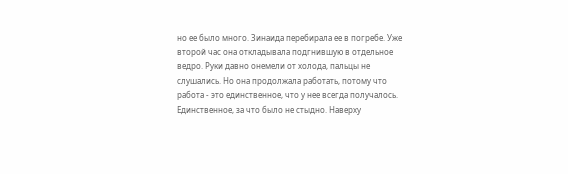но ее было много. Зинаида перебирала ее в погребе. Уже второй час она откладывала подгнившую в отдельное ведро. Руки давно онемели от холода, пальцы не слушались. Но она продолжала работать, потому что работа - это единственное, что у нее всегда получалось. Единственное, за что было не стыдно. Наверху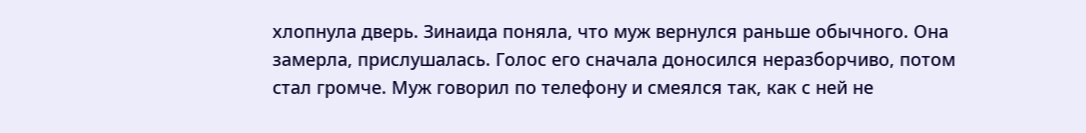хлопнула дверь. Зинаида поняла, что муж вернулся раньше обычного. Она замерла, прислушалась. Голос его сначала доносился неразборчиво, потом стал громче. Муж говорил по телефону и смеялся так, как с ней не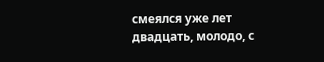смеялся уже лет двадцать, молодо, с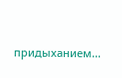придыханием...